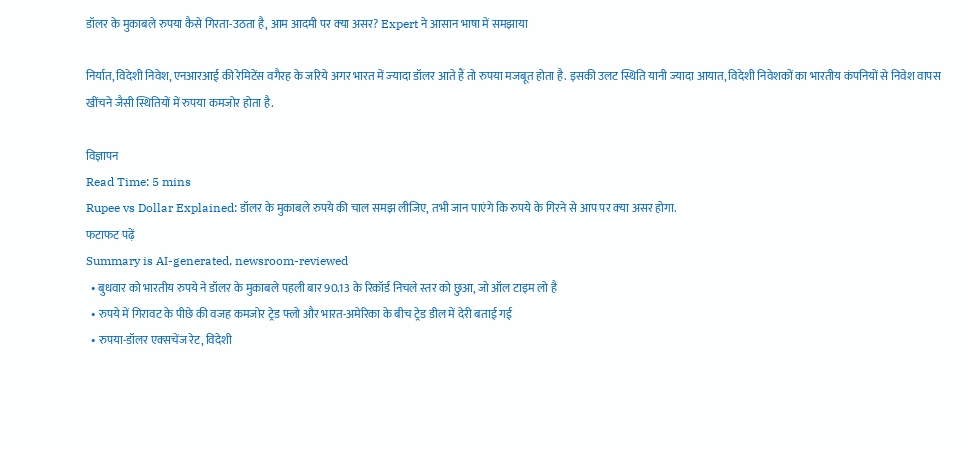डॉलर के मुकाबले रुपया कैसे गिरता-उठता है, आम आदमी पर क्‍या असर? Expert ने आसान भाषा में समझाया

निर्यात, विदेशी निवेश, एनआरआई की रेमिटेंस वगैरह के जरिये अगर भारत में ज्‍यादा डॉलर आते हैं तो रुपया मजबूत होता है. इसकी उलट स्थिति यानी ज्‍यादा आयात, विदेशी निवेशकों का भारतीय कंपनियों से निवेश वापस खींचने जैसी स्थितियों में रुपया कमजोर होता है.

विज्ञापन
Read Time: 5 mins
Rupee vs Dollar Explained: डॉलर के मुकाबले रुपये की चाल समझ लीजिए, तभी जान पाएंगे कि रुपये के गिरने से आप पर क्‍या असर होगा.
फटाफट पढ़ें
Summary is AI-generated, newsroom-reviewed
  • बुधवार को भारतीय रुपये ने डॉलर के मुकाबले पहली बार 90.13 के रिकॉर्ड निचले स्तर को छुआ, जो ऑल टाइम लो है
  • रुपये में गिरावट के पीछे की वजह कमजोर ट्रेड फ्लो और भारत-अमेरिका के बीच ट्रेड डील में देरी बताई गई
  • रुपया-डॉलर एक्‍सचेंज रेट, विदेशी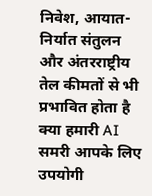निवेश, आयात-निर्यात संतुलन और अंतरराष्ट्रीय तेल कीमतों से भी प्रभावित होता है
क्या हमारी AI समरी आपके लिए उपयोगी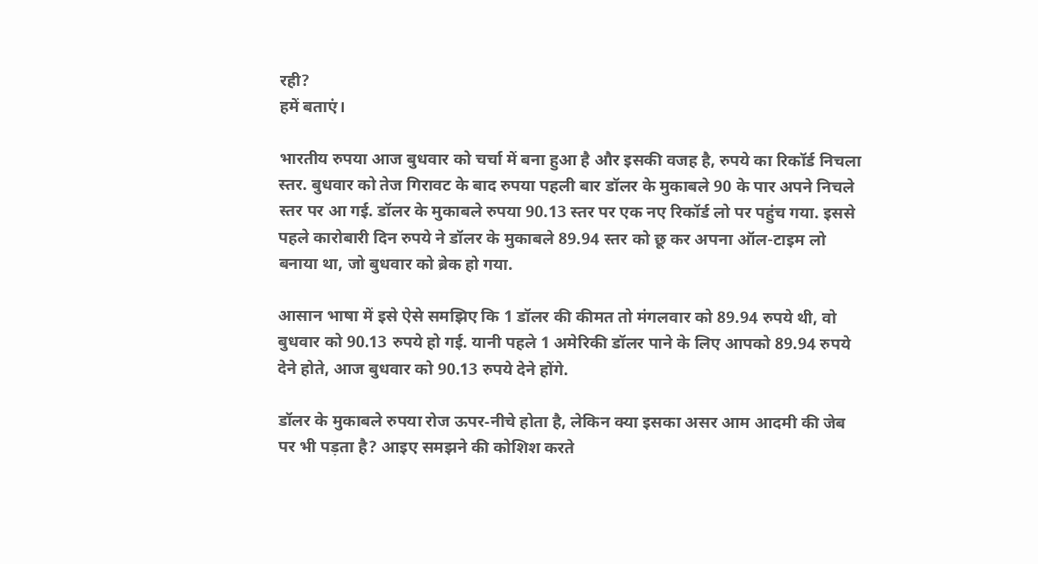रही?
हमें बताएं।

भारतीय रुपया आज बुधवार को चर्चा में बना हुआ है और इसकी वजह है, रुपये का रिकॉर्ड निचला स्‍तर. बुधवार को तेज गिरावट के बाद रुपया पहली बार डॉलर के मुकाबले 90 के पार अपने निचले स्तर पर आ गई. डॉलर के मुकाबले रुपया 90.13 स्तर पर एक नए रिकॉर्ड लो पर पहुंच गया. इससे पहले कारोबारी दिन रुपये ने डॉलर के मुकाबले 89.94 स्तर को छू कर अपना ऑल-टाइम लो बनाया था, जो बुधवार को ब्रेक हो गया.

आसान भाषा में इसे ऐसे समझिए कि 1 डॉलर की कीमत तो मंगलवार को 89.94 रुपये थी, वो बुधवार को 90.13 रुपये हो गई. यानी पहले 1 अमेरिकी डॉलर पाने के लिए आपको 89.94 रुपये देने होते, आज बुधवार को 90.13 रुपये देने होंगे.

डॉलर के मुकाबले रुपया रोज ऊपर‑नीचे होता है, लेकिन क्‍या इसका असर आम आदमी की जेब पर भी पड़ता है? आइए समझने की कोशिश करते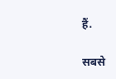हैं.

सबसे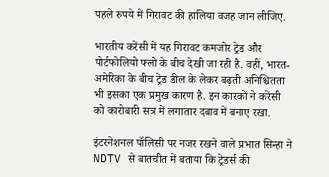पहले रुपये में गिरावट की हालिया वजह जान लीजिए.

भारतीय करेंसी में यह गिरावट कमजोर ट्रेड और पोर्टफोलियो फ्लो के बीच देखी जा रही है. वहीं, भारत-अमेरिका के बीच ट्रेड डील के लेकर बढ़ती अनिश्चितता भी इसका एक प्रमुख कारण है. इन कारकों ने करेंसी को कारोबारी सत्र में लगातार दबाव में बनाए रखा.

इंटरनेशनल पॉलिसी पर नजर रखने वाले प्रभात सिन्‍हा ने NDTV से बातचीत में बताया कि ट्रेडर्स की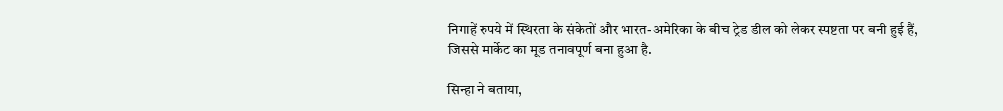निगाहें रुपये में स्थिरता के संकेतों और भारत-अमेरिका के बीच ट्रेड डील को लेकर स्पष्टता पर बनी हुई हैं, जिससे मार्केट का मूड तनावपूर्ण बना हुआ है.

सिन्‍हा ने बताया,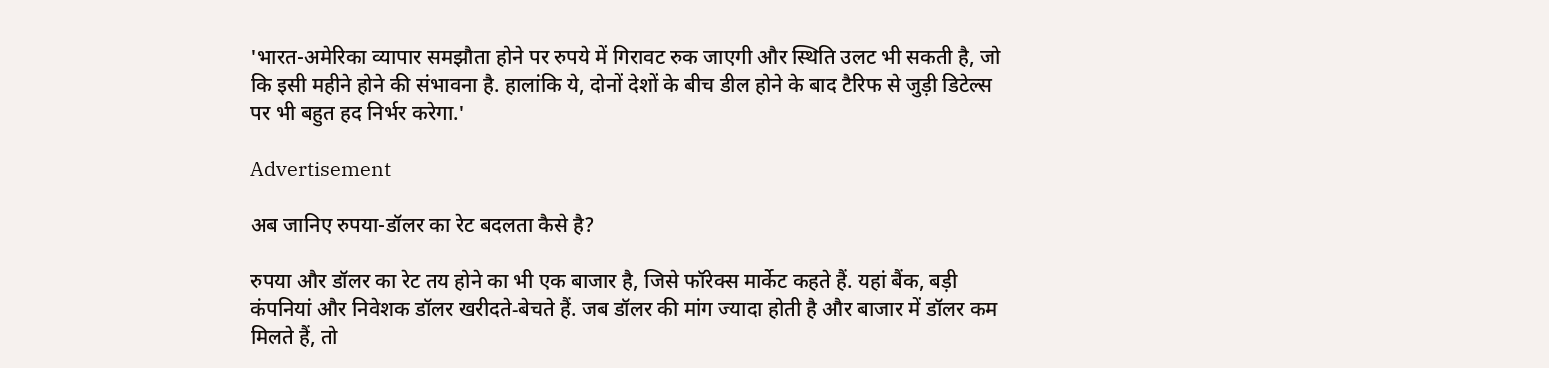'भारत-अमेरिका व्यापार समझौता होने पर रुपये में गिरावट रुक जाएगी और स्थिति उलट भी सकती है, जो कि इसी महीने होने की संभावना है. हालांकि ये, दोनों देशों के बीच डील होने के बाद टैरिफ से जुड़ी डिटेल्स पर भी बहुत हद निर्भर करेगा.'

Advertisement

अब जानिए रुपया-डॉलर का रेट बदलता कैसे है?

रुपया और डॉलर का रेट तय होने का भी एक बाजार है, जिसे फॉरेक्स मार्केट कहते हैं. यहां बैंक, बड़ी कंपनियां और निवेशक डॉलर खरीदते‑बेचते हैं. जब डॉलर की मांग ज्‍यादा होती है और बाजार में डॉलर कम मिलते हैं, तो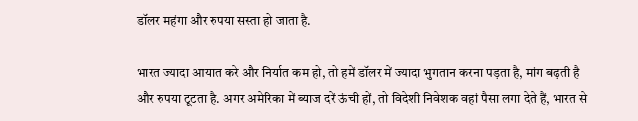डॉलर महंगा और रुपया सस्ता हो जाता है.

भारत ज्यादा आयात करे और निर्यात कम हो, तो हमें डॉलर में ज्यादा भुगतान करना पड़ता है, मांग बढ़ती है और रुपया टूटता है. अगर अमेरिका में ब्याज दरें ऊंची हों, तो विदेशी निवेशक वहां पैसा लगा देते हैं, भारत से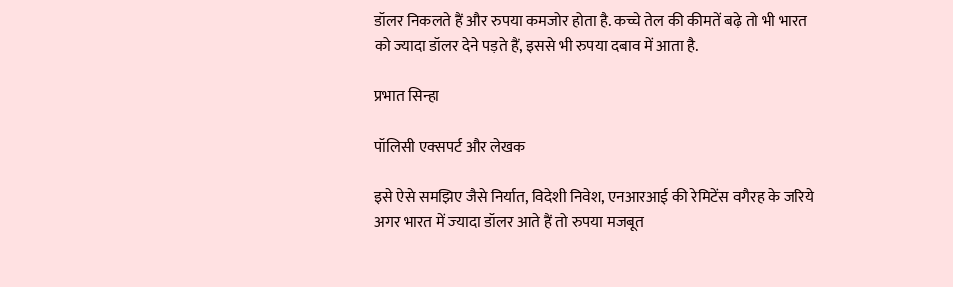डॉलर निकलते हैं और रुपया कमजोर होता है. कच्चे तेल की कीमतें बढ़े तो भी भारत को ज्यादा डॉलर देने पड़ते हैं, इससे भी रुपया दबाव में आता है.

प्रभात सिन्‍हा

पॉलिसी एक्‍सपर्ट और लेखक

इसे ऐसे समझिए जैसे निर्यात, विदेशी निवेश, एनआरआई की रेमिटेंस वगैरह के जरिये अगर भारत में ज्‍यादा डॉलर आते हैं तो रुपया मजबूत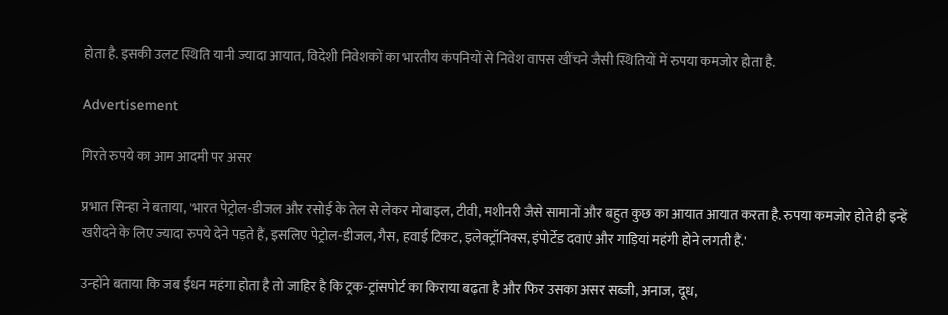होता है. इसकी उलट स्थिति यानी ज्‍यादा आयात, विदेशी निवेशकों का भारतीय कंपनियों से निवेश वापस खींचने जैसी स्थितियों में रुपया कमजोर होता है.

Advertisement

गिरते रुपये का आम आदमी पर असर

प्रभात सिन्‍हा ने बताया, 'भारत पेट्रोल‑डीजल और रसोई के तेल से लेकर मोबाइल, टीवी, मशीनरी जैसे सामानों और बहुत कुछ का आयात आयात करता है. रुपया कमजोर होते ही इन्हें खरीदने के लिए ज्यादा रुपये देने पड़ते हैं, इसलिए पेट्रोल‑डीजल, गैस, हवाई टिकट, इलेक्ट्रॉनिक्स, इंपोर्टेड दवाएं और गाड़ियां महंगी होने लगती हैं.'

उन्‍होंने बताया कि जब ईंधन महंगा होता है तो जाहिर है कि ट्रक‑ट्रांसपोर्ट का किराया बढ़ता है और फिर उसका असर सब्‍जी, अनाज, दूध,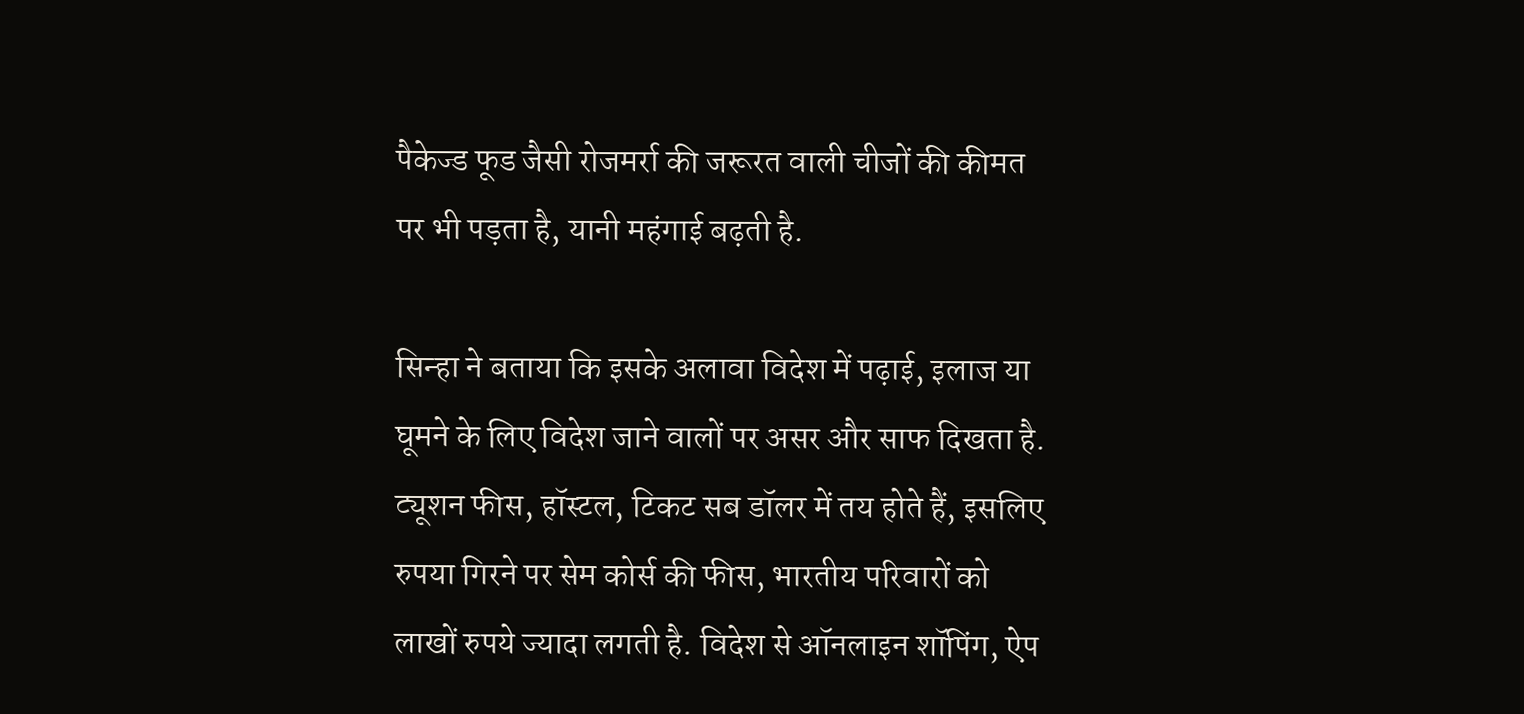पैकेज्‍ड फूड जैसी रोजमर्रा की जरूरत वाली चीजों की कीमत पर भी पड़ता है, यानी महंगाई बढ़ती है.

सिन्‍हा ने बताया कि इसके अलावा विदेश में पढ़ाई, इलाज या घूमने के लिए विदेश जाने वालों पर असर और साफ दिखता है. ट्यूशन फीस, हॉस्टल, टिकट सब डॉलर में तय होते हैं, इसलिए रुपया गिरने पर सेम कोर्स की फीस, भारतीय परिवारों को लाखों रुपये ज्यादा लगती है. विदेश से ऑनलाइन शॉपिंग, ऐप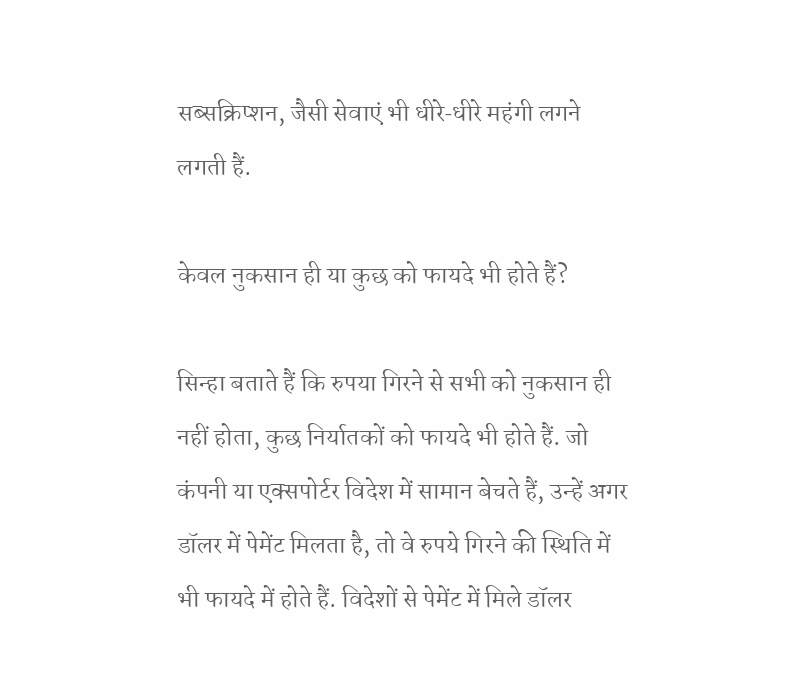सब्सक्रिप्शन, जैसी सेवाएं भी धीरे‑धीरे महंगी लगने लगती हैं.

केवल नुकसान ही या कुछ को फायदे भी होते हैं?

सिन्‍हा बताते हैं कि रुपया गिरने से सभी को नुकसान ही नहीं होता, कुछ निर्यातकों को फायदे भी होते हैं. जो कंपनी या एक्‍सपोर्टर विदेश में सामान बेचते हैं, उन्‍हें अगर डॉलर में पेमेंट मिलता है, तो वे रुपये गिरने की स्थिति में भी फायदे में होते हैं. विदेशों से पेमेंट में मिले डॉलर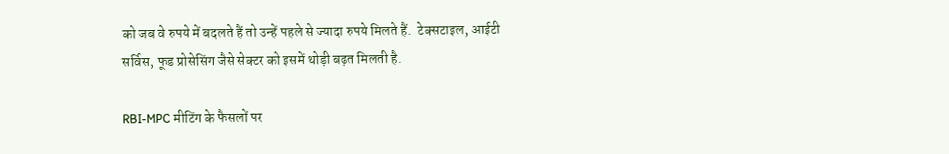को जब वे रुपये में बदलते हैं तो उन्‍हें पहले से ज्‍यादा रुपये मिलते हैं.  टेक्सटाइल, आईटी सर्विस, फूड प्रोसेसिंग जैसे सेक्टर को इसमें थोड़ी बढ़त मिलती है.

RBI-MPC मीटिंग के फैसलों पर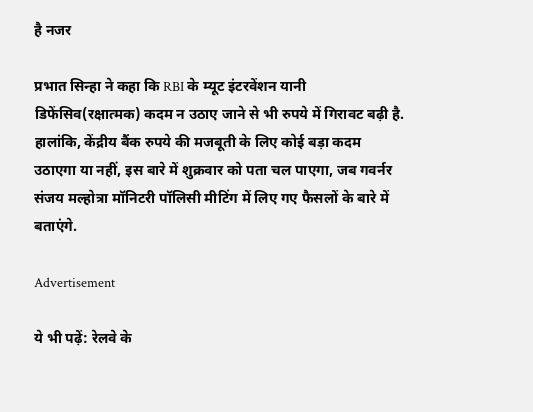है नजर

प्रभात सिन्‍हा ने कहा कि RBI के म्यूट इंटरवेंशन यानी डिफेंसिव(रक्षात्‍मक) कदम न उठाए जाने से भी रुपये में गिरावट बढ़ी है. हालांकि, केंद्रीय बैंक रुपये की मजबूती के लिए कोई बड़ा कदम उठाएगा या नहीं, इस बारे में शुक्रवार को पता चल पाएगा, जब गवर्नर संजय मल्‍होत्रा मॉनिटरी पॉलिसी मीटिंग में लिए गए फैसलों के बारे में बताएंगे.

Advertisement

ये भी पढ़ें: रेलवे के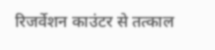रिजर्वेशन काउंटर से तत्काल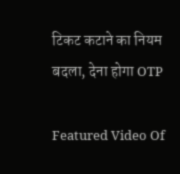टिकट कटाने का नियम बदला, देना होगा OTP

Featured Video Of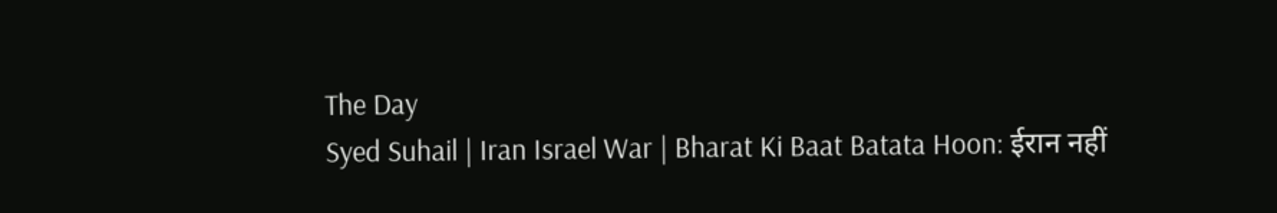The Day
Syed Suhail | Iran Israel War | Bharat Ki Baat Batata Hoon: ईरान नहीं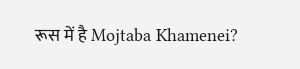रूस में है Mojtaba Khamenei?